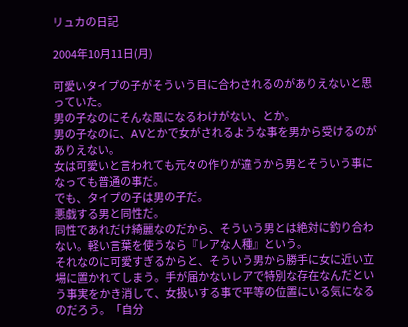リュカの日記

2004年10月11日(月)

可愛いタイプの子がそういう目に合わされるのがありえないと思っていた。
男の子なのにそんな風になるわけがない、とか。
男の子なのに、AVとかで女がされるような事を男から受けるのがありえない。
女は可愛いと言われても元々の作りが違うから男とそういう事になっても普通の事だ。
でも、タイプの子は男の子だ。
悪戯する男と同性だ。
同性であれだけ綺麗なのだから、そういう男とは絶対に釣り合わない。軽い言葉を使うなら『レアな人種』という。
それなのに可愛すぎるからと、そういう男から勝手に女に近い立場に置かれてしまう。手が届かないレアで特別な存在なんだという事実をかき消して、女扱いする事で平等の位置にいる気になるのだろう。「自分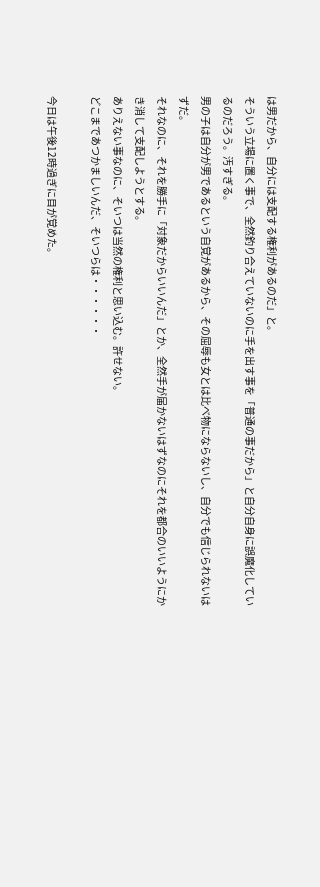は男だから、自分には支配する権利があるのだ」と。
そういう立場に置く事で、全然釣り合えていないのに手を出す事を「普通の事だから」と自分自身に誤魔化しているのだろう。汚すぎる。
男の子は自分が男であるという自覚があるから、その屈辱も女とは比べ物にならないし、自分でも信じられないはずだ。
それなのに、それを勝手に「対象だからいいんだ」とか、全然手が届かないはずなのにそれを都合のいいようにかき消して支配しようとする。
ありえない事なのに、そいつは当然の権利と思い込む。許せない。
どこまであつかましいんだ、そいつらは・・・・・・

今日は午後12時過ぎに目が覚めた。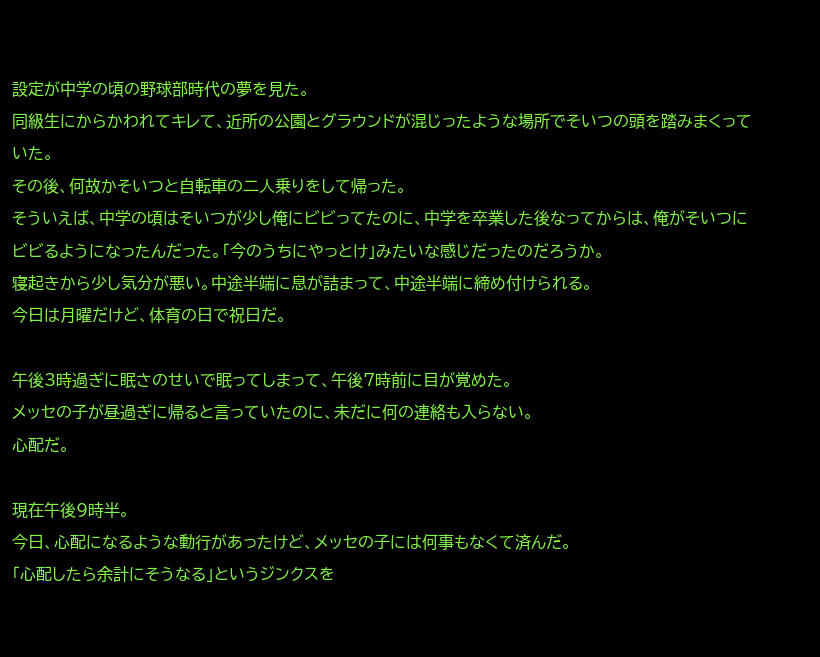設定が中学の頃の野球部時代の夢を見た。
同級生にからかわれてキレて、近所の公園とグラウンドが混じったような場所でそいつの頭を踏みまくっていた。
その後、何故かそいつと自転車の二人乗りをして帰った。
そういえば、中学の頃はそいつが少し俺にビビってたのに、中学を卒業した後なってからは、俺がそいつにビビるようになったんだった。「今のうちにやっとけ」みたいな感じだったのだろうか。
寝起きから少し気分が悪い。中途半端に息が詰まって、中途半端に締め付けられる。
今日は月曜だけど、体育の日で祝日だ。

午後3時過ぎに眠さのせいで眠ってしまって、午後7時前に目が覚めた。
メッセの子が昼過ぎに帰ると言っていたのに、未だに何の連絡も入らない。
心配だ。

現在午後9時半。
今日、心配になるような動行があったけど、メッセの子には何事もなくて済んだ。
「心配したら余計にそうなる」というジンクスを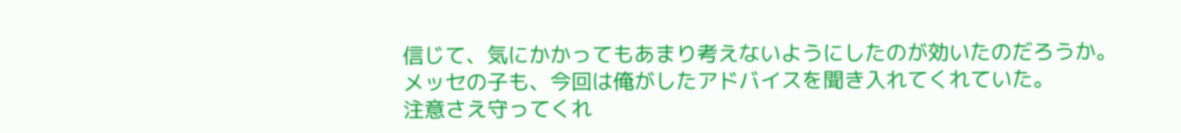信じて、気にかかってもあまり考えないようにしたのが効いたのだろうか。
メッセの子も、今回は俺がしたアドバイスを聞き入れてくれていた。
注意さえ守ってくれ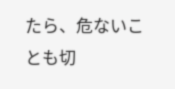たら、危ないことも切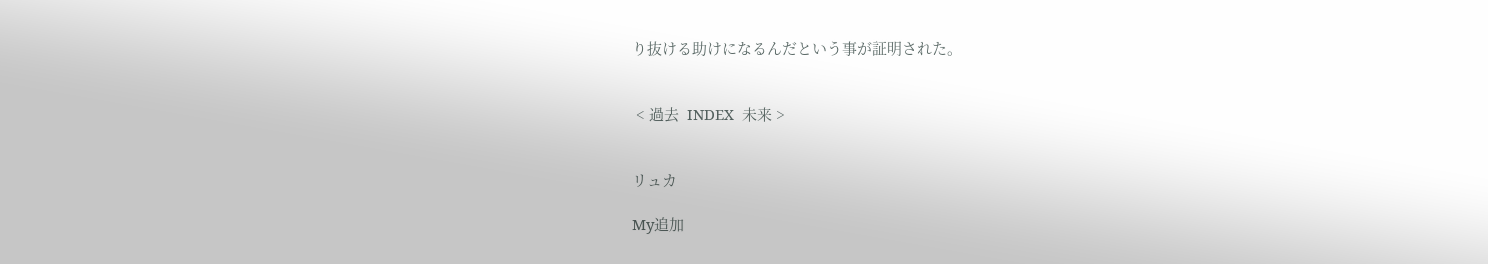り抜ける助けになるんだという事が証明された。


 < 過去  INDEX  未来 >


リュカ

My追加